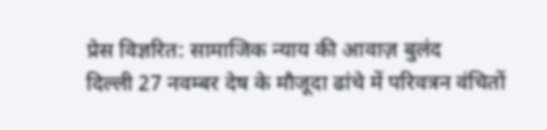प्रेस विज्ञरित: सामाजिक न्याय की आवाज़ बुलंद
दिल्ली 27 नवम्बर देष के मौजूदा ढांचे में परिवत्रन वंचितों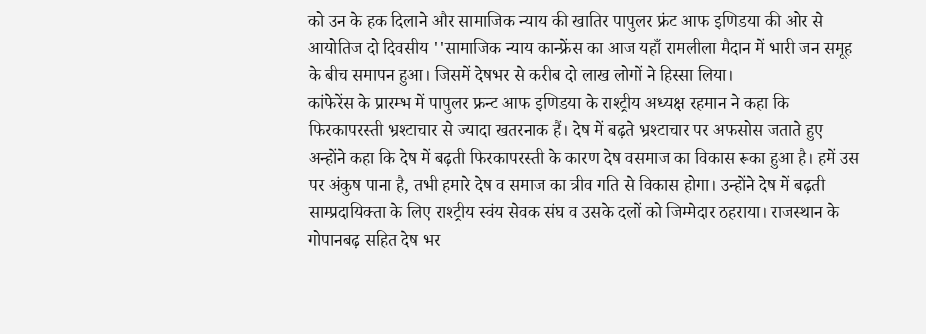को उन के हक दिलाने और सामाजिक न्याय की खातिर पापुलर फ्रंट आफ इणिडया की ओर से आयोतिज दो दिवसीय ''सामाजिक न्याय कान्फ्रेंस का आज यहाँ रामलीला मैदान में भारी जन समूह के बीच समापन हुआ। जिसमें देषभर से करीब दो लाख लोगों ने हिस्सा लिया।
कांफेरेंस के प्रारम्भ में पापुलर फ्रन्ट आफ इणिडया के राश्ट्रीय अध्यक्ष रहमान ने कहा कि फिरकापरस्ती भ्रश्टाचार से ज्यादा खतरनाक हैं। देष में बढ़ते भ्रश्टाचार पर अफसोस जताते हुए अन्होंने कहा कि देष में बढ़ती फिरकापरस्ती के कारण देष वसमाज का विकास रूका हुआ है। हमें उस पर अंकुष पाना है, तभी हमारे देष व समाज का त्रीव गति से विकास होगा। उन्होंने देष में बढ़ती साम्प्रदायिक्ता के लिए राश्ट्रीय स्वंय सेवक संघ व उसके दलों को जिम्मेदार ठहराया। राजस्थान के गोपानबढ़ सहित देष भर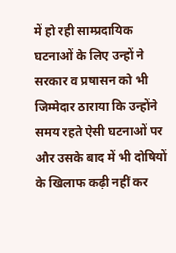में हो रही साम्प्रदायिक घटनाओं के लिए उन्हों ने सरकार व प्रषासन को भी जिम्मेदार ठाराया कि उन्होंने समय रहते ऐसी घटनाओं पर और उसके बाद में भी दोषियों के खिलाफ कढ़ी नहीं कर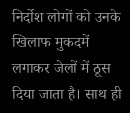निर्दोश लोगों को उनके खिलाफ मुकदमें लगाकर जेलों में ठूस दिया जाता है। साथ ही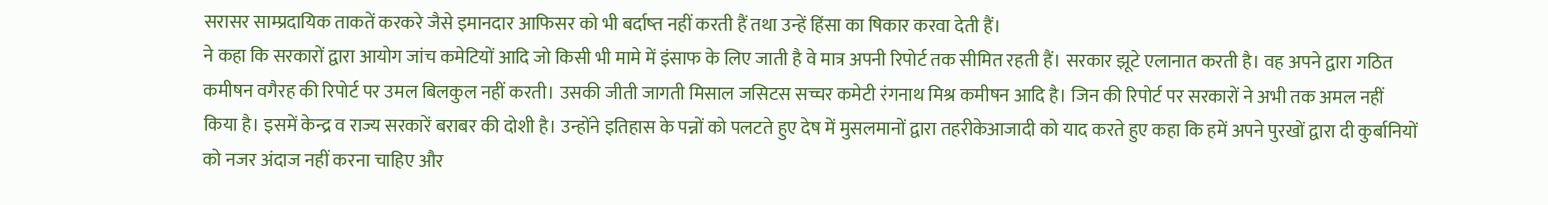सरासर साम्प्रदायिक ताकतें करकरे जैसे इमानदार आफिसर को भी बर्दाष्त नहीं करती हैं तथा उन्हें हिंसा का षिकार करवा देती हैं।
ने कहा कि सरकारों द्वारा आयोग जांच कमेटियों आदि जो किसी भी मामे में इंसाफ के लिए जाती है वे मात्र अपनी रिपोर्ट तक सीमित रहती हैं। सरकार झूटे एलानात करती है। वह अपने द्वारा गठित कमीषन वगैरह की रिपोर्ट पर उमल बिलकुल नहीं करती। उसकी जीती जागती मिसाल जसिटस सच्चर कमेटी रंगनाथ मिश्र कमीषन आदि है। जिन की रिपोर्ट पर सरकारों ने अभी तक अमल नहीं किया है। इसमें केन्द्र व राज्य सरकारें बराबर की दोशी है। उन्होंने इतिहास के पन्नों को पलटते हुए देष में मुसलमानों द्वारा तहरीकेआजादी को याद करते हुए कहा कि हमें अपने पुरखों द्वारा दी कुर्बानियों को नजर अंदाज नहीं करना चाहिए और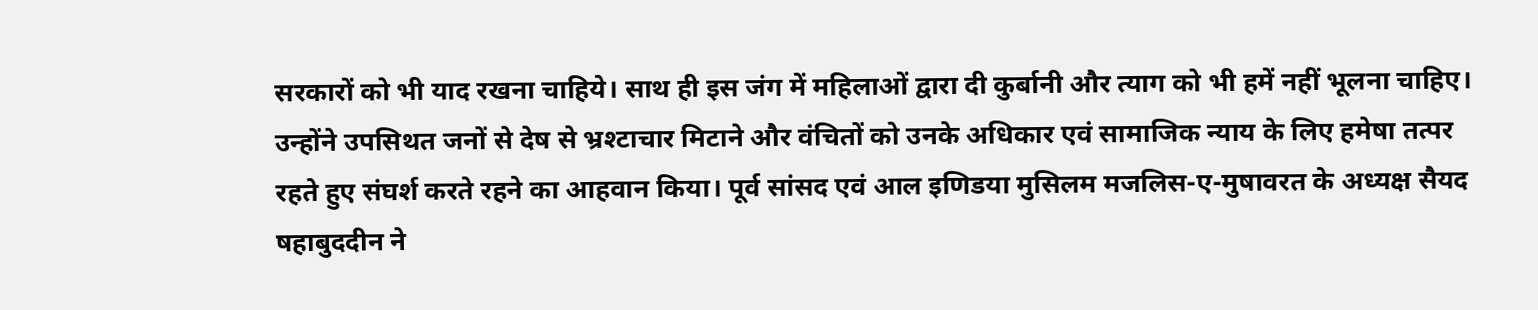सरकारों को भी याद रखना चाहिये। साथ ही इस जंग में महिलाओं द्वारा दी कुर्बानी और त्याग को भी हमें नहीं भूलना चाहिए। उन्होंने उपसिथत जनों से देष से भ्रश्टाचार मिटाने और वंचितों को उनके अधिकार एवं सामाजिक न्याय के लिए हमेषा तत्पर रहते हुए संघर्श करते रहने का आहवान किया। पूर्व सांसद एवं आल इणिडया मुसिलम मजलिस-ए-मुषावरत के अध्यक्ष सैयद षहाबुददीन ने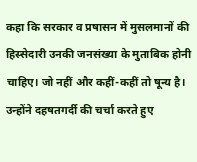कहा कि सरकार व प्रषासन में मुसलमानों की हिस्सेदारी उनकी जनसंख्या के मुताबिक होनी चाहिए। जो नहीं और कहीं-कहीं तो षून्य है। उन्होंने दहषतगर्दी की चर्चा करते हुए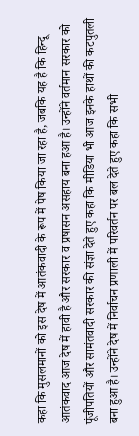कहा कि मुसलमानों को इस देष में आतंकवादी के रूप में पेष किया जा रहा है, जबकि यह है कि हिन्दू आतंकवाद आज देष में हावी है और सरकार व प्रषासन असहाय बना हआ है। उन्होंने वर्तमान सरकार को पूंजीपतियों और सामंतवादी सरकार की संज्ञा देते हुए कहा कि मीडिया भी आज इनके हाथों की कटपुतली बना हुआ है। उन्होंने देष में निर्वाचन प्रणाली में परिवर्तन पर बल देते हुए कहा कि सभी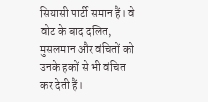सियासी पार्टी समान हैं। वे वोट के बाद दलित, मुसलमान और वंचितों को उनके हकों से भी वंचित कर देती हैं।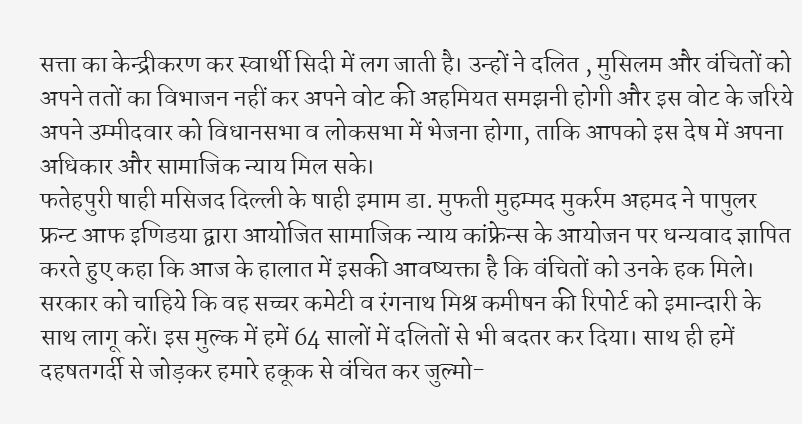सत्ता का केन्द्रीकरण कर स्वार्थी सिदी में लग जाती है। उन्हों ने दलित , मुसिलम और वंचितों को अपने ततों का विभाजन नहीं कर अपने वोट की अहमियत समझनी होगी और इस वोट के जरिये अपने उम्मीदवार को विधानसभा व लोकसभा में भेजना होगा, ताकि आपको इस देष में अपना अधिकार और सामाजिक न्याय मिल सके।
फतेहपुरी षाही मसिजद दिल्ली के षाही इमाम डा. मुफती मुहम्मद मुकर्रम अहमद ने पापुलर फ्रन्ट आफ इणिडया द्वारा आयोजित सामाजिक न्याय कांफ्रेन्स के आयोजन पर धन्यवाद ज्ञापित करते हुए कहा कि आज के हालात में इसकी आवष्यक्ता है कि वंचितों को उनके हक मिले। सरकार को चाहिये कि वह सच्चर कमेटी व रंगनाथ मिश्र कमीषन की रिपोर्ट को इमान्दारी के साथ लागू करें। इस मुल्क में हमें 64 सालों में दलितों से भी बदतर कर दिया। साथ ही हमें दहषतगर्दी से जोड़कर हमारे हकूक से वंचित कर जुल्मो-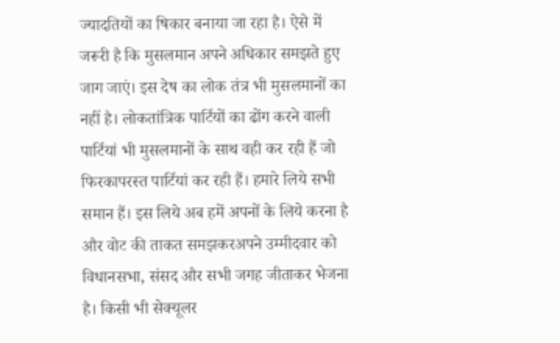ज्यादतियों का षिकार बनाया जा रहा है। ऐसे में जरूरी है कि मुसलमान अपने अधिकार समझते हुए जाग जाएं। इस देष का लोक तंत्र भी मुसलमानों का नहीं है। लोकतांत्रिक पार्टियों का ढोंग करने वाली पार्टियां भी मुसलमानों के साथ वही कर रही हैं जो फिरकापरस्त पार्टियां कर रही हैं। हमारे लिये सभी समान हैं। इस लिये अब हमें अपनों के लिये करना है और वोट की ताकत समझकरअपने उम्मीदवार को विधानसभा, संसद और सभी जगह जीताकर भेजना है। किसी भी सेक्यूलर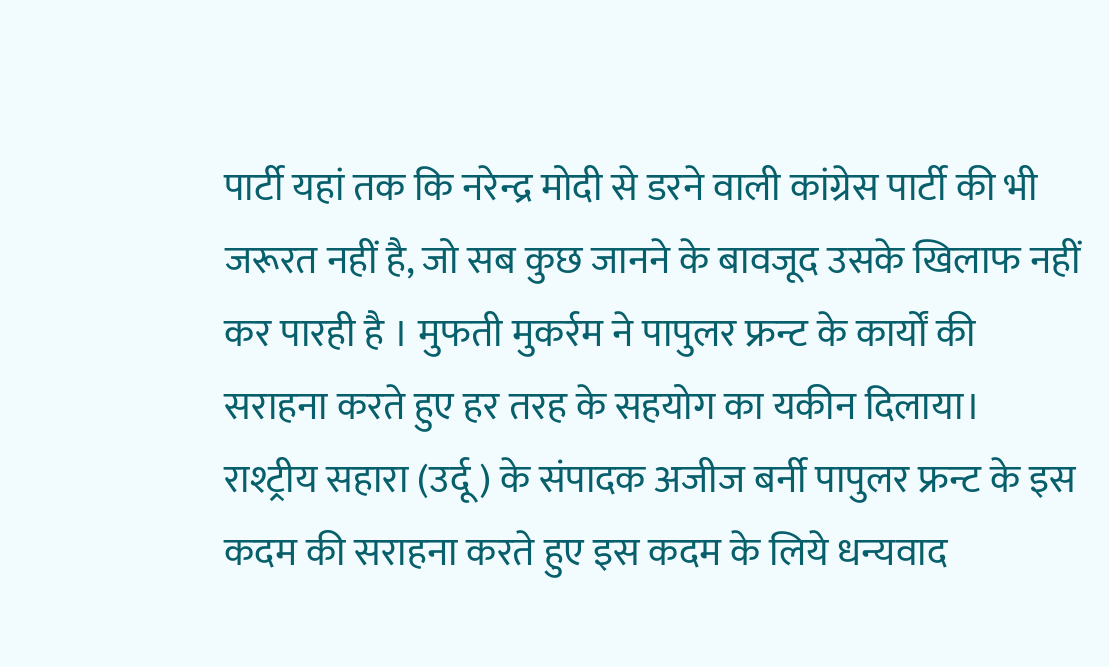पार्टी यहां तक कि नरेन्द्र मोदी से डरने वाली कांग्रेस पार्टी की भी जरूरत नहीं है, जो सब कुछ जानने के बावजूद उसके खिलाफ नहीं कर पारही है । मुफती मुकर्रम ने पापुलर फ्रन्ट के कार्यों की सराहना करते हुए हर तरह के सहयोग का यकीन दिलाया।
राश्ट्रीय सहारा (उर्दू ) के संपादक अजीज बर्नी पापुलर फ्रन्ट के इस कदम की सराहना करते हुए इस कदम के लिये धन्यवाद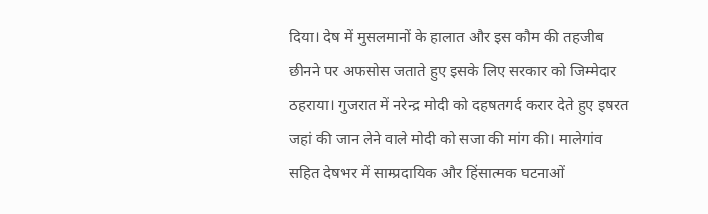दिया। देष में मुसलमानों के हालात और इस कौम की तहजीब छीनने पर अफसोस जताते हुए इसके लिए सरकार को जिम्मेदार ठहराया। गुजरात में नरेन्द्र मोदी को दहषतगर्द करार देते हुए इषरत जहां की जान लेने वाले मोदी को सजा की मांग की। मालेगांव सहित देषभर में साम्प्रदायिक और हिंसात्मक घटनाओं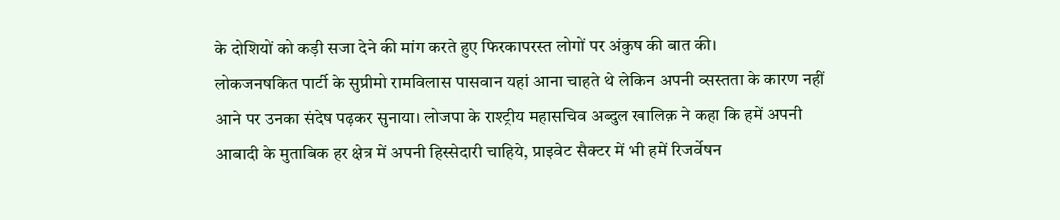के दोशियों को कड़ी सजा देने की मांग करते हुए फिरकापरस्त लोगों पर अंकुष की बात की।
लोकजनषकित पार्टी के सुप्रीमो रामविलास पासवान यहां आना चाहते थे लेकिन अपनी व्सस्तता के कारण नहीं आने पर उनका संदेष पढ़कर सुनाया। लोजपा के राश्ट्रीय महासचिव अब्दुल खालिक़ ने कहा कि हमें अपनी आबादी के मुताबिक हर क्षेत्र में अपनी हिस्सेदारी चाहिये, प्राइवेट सैक्टर में भी हमें रिजर्वेषन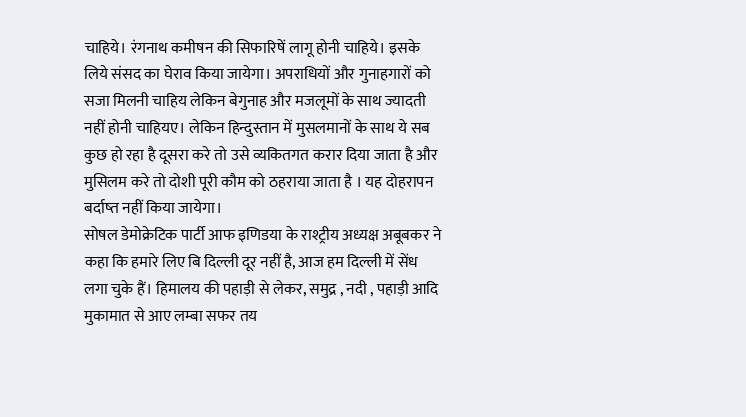चाहिये। रंगनाथ कमीषन की सिफारिषें लागू होनी चाहिये। इसके लिये संसद का घेराव किया जायेगा। अपराधियों और गुनाहगारों को सजा मिलनी चाहिय लेकिन बेगुनाह और मजलूमों के साथ ज्यादती नहीं होनी चाहियए। लेकिन हिन्दुस्तान में मुसलमानों के साथ ये सब कुछ हो रहा है दूसरा करे तो उसे व्यकितगत करार दिया जाता है और मुसिलम करे तो दोशी पूरी कौम को ठहराया जाता है । यह दोहरापन बर्दाष्त नहीं किया जायेगा।
सोषल डेमोक्रेटिक पार्टी आफ इणिडया के राश्ट्रीय अध्यक्ष अबूबकर ने कहा कि हमारे लिए बि दिल्ली दूर नहीं है, आज हम दिल्ली में सेंध लगा चुके हैं। हिमालय की पहाड़ी से लेकर, समुद्र , नदी , पहाड़ी आदि मुकामात से आए लम्बा सफर तय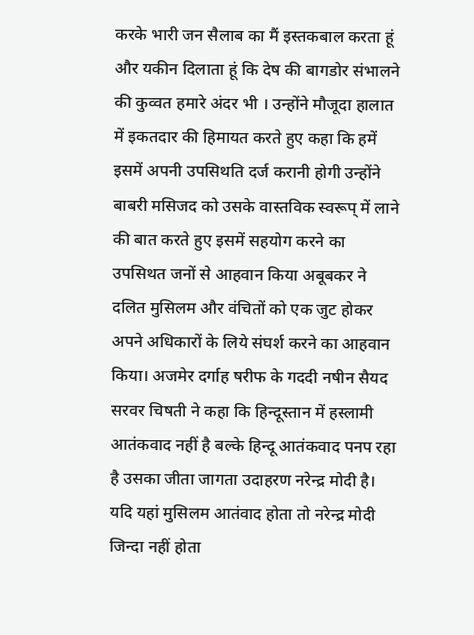करके भारी जन सैलाब का मैं इस्तकबाल करता हूं और यकीन दिलाता हूं कि देष की बागडोर संभालने की कुव्वत हमारे अंदर भी । उन्होंने मौजूदा हालात में इकतदार की हिमायत करते हुए कहा कि हमें इसमें अपनी उपसिथति दर्ज करानी होगी उन्होंने बाबरी मसिजद को उसके वास्तविक स्वरूप् में लाने की बात करते हुए इसमें सहयोग करने का उपसिथत जनों से आहवान किया अबूबकर ने दलित मुसिलम और वंचितों को एक जुट होकर अपने अधिकारों के लिये संघर्श करने का आहवान किया। अजमेर दर्गाह षरीफ के गददी नषीन सैयद सरवर चिषती ने कहा कि हिन्दूस्तान में हस्लामी आतंकवाद नहीं है बल्के हिन्दू आतंकवाद पनप रहा है उसका जीता जागता उदाहरण नरेन्द्र मोदी है। यदि यहां मुसिलम आतंवाद होता तो नरेन्द्र मोदी जिन्दा नहीं होता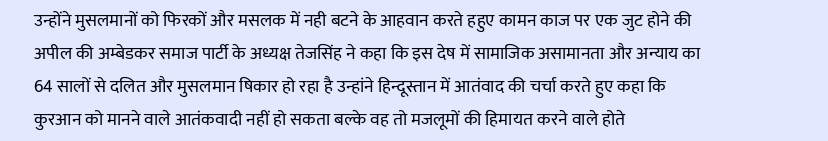उन्होंने मुसलमानों को फिरकों और मसलक में नही बटने के आहवान करते हहुए कामन काज पर एक जुट होने की अपील की अम्बेडकर समाज पार्टी के अध्यक्ष तेजसिंह ने कहा कि इस देष में सामाजिक असामानता और अन्याय का 64 सालों से दलित और मुसलमान षिकार हो रहा है उन्हांने हिन्दूस्तान में आतंवाद की चर्चा करते हुए कहा कि कुरआन को मानने वाले आतंकवादी नहीं हो सकता बल्के वह तो मजलूमों की हिमायत करने वाले होते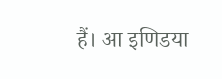हैं। आ इणिडया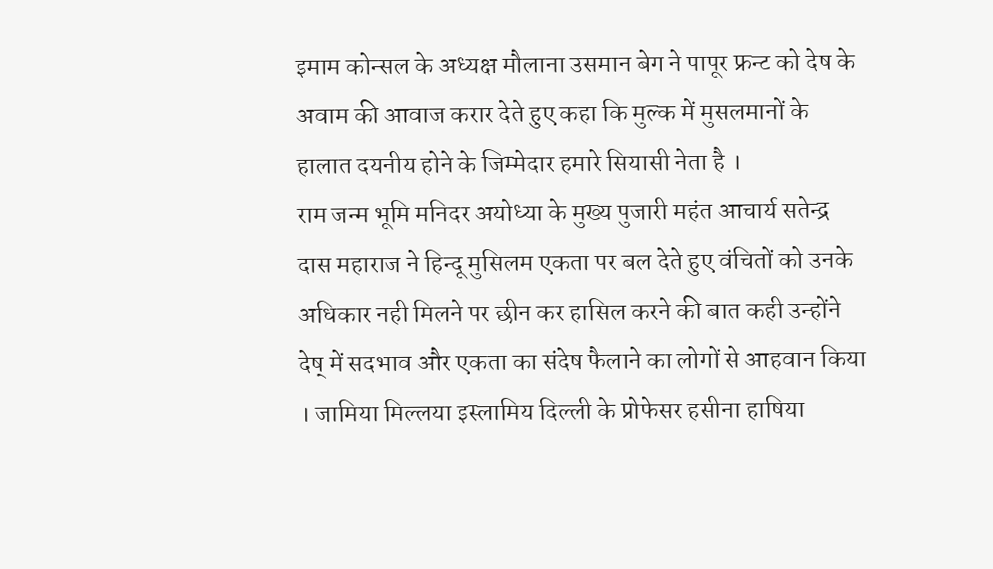इमाम कोन्सल के अध्यक्ष मौलाना उसमान बेग ने पापूर फ्रन्ट को देष के अवाम की आवाज करार देते हुए कहा कि मुल्क में मुसलमानों के हालात दयनीय होने के जिम्मेदार हमारे सियासी नेता है ।
राम जन्म भूमि मनिदर अयोध्या के मुख्य पुजारी महंत आचार्य सतेन्द्र दास महाराज ने हिन्दू मुसिलम एकता पर बल देते हुए वंचितों को उनके अधिकार नही मिलने पर छीन कर हासिल करने की बात कही उन्होंने देष् में सदभाव और एकता का संदेष फैलाने का लोगों से आहवान किया । जामिया मिल्लया इस्लामिय दिल्ली के प्रोफेसर हसीना हाषिया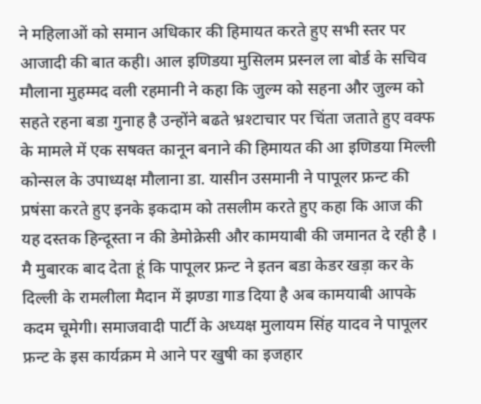ने महिलाओं को समान अधिकार की हिमायत करते हुए सभी स्तर पर आजादी की बात कही। आल इणिडया मुसिलम प्रस्नल ला बोर्ड के सचिव मौलाना मुहम्मद वली रहमानी ने कहा कि जुल्म को सहना और जुल्म को सहते रहना बडा गुनाह है उन्होंने बढते भ्रश्टाचार पर चिंता जताते हुए वक्फ के मामले में एक सषक्त कानून बनाने की हिमायत की आ इणिडया मिल्ली कोन्सल के उपाध्यक्ष मौलाना डा. यासीन उसमानी ने पापूलर फ्रन्ट की प्रषंसा करते हुए इनके इकदाम को तसलीम करते हुए कहा कि आज की यह दस्तक हिन्दूस्ता न की डेमोक्रेसी और कामयाबी की जमानत दे रही है । मै मुबारक बाद देता हूं कि पापूलर फ्रन्ट ने इतन बडा केडर खड़ा कर के दिल्ली के रामलीला मैदान में झण्डा गाड दिया है अब कामयाबी आपके कदम चूमेगी। समाजवादी पार्टी के अध्यक्ष मुलायम सिंह यादव ने पापूलर फ्रन्ट के इस कार्यक्रम मे आने पर खुषी का इजहार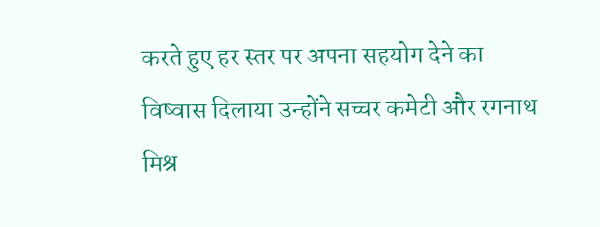करते हुए हर स्तर पर अपना सहयोग देने का विष्वास दिलाया उन्होंने सच्चर कमेटी और रगनाथ मिश्र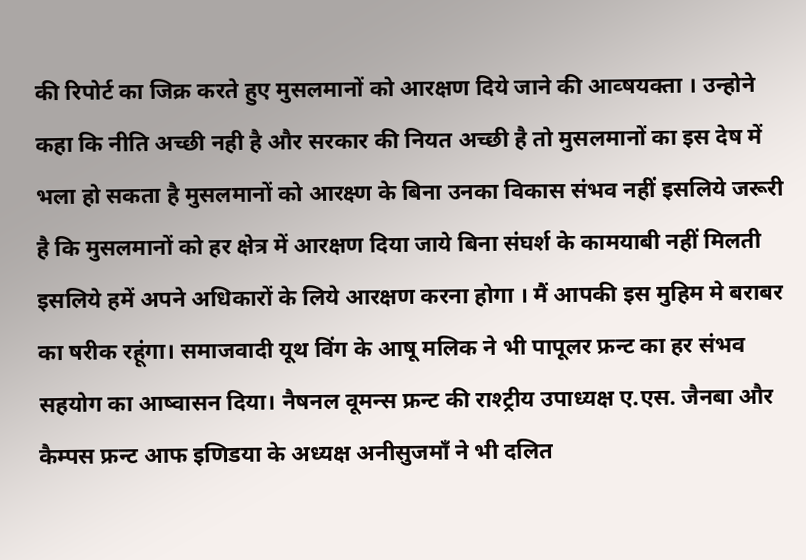की रिपोर्ट का जिक्र करते हुए मुसलमानों को आरक्षण दिये जाने की आव्षयक्ता । उन्होने कहा कि नीति अच्छी नही है और सरकार की नियत अच्छी है तो मुसलमानों का इस देष में भला हो सकता है मुसलमानों को आरक्ष्ण के बिना उनका विकास संभव नहीं इसलिये जरूरी है कि मुसलमानों को हर क्षेत्र में आरक्षण दिया जाये बिना संघर्श के कामयाबी नहीं मिलती इसलिये हमें अपने अधिकारों के लिये आरक्षण करना होगा । मैं आपकी इस मुहिम मे बराबर का षरीक रहूंगा। समाजवादी यूथ विंग के आषू मलिक ने भी पापूलर फ्रन्ट का हर संभव सहयोग का आष्वासन दिया। नैषनल वूमन्स फ्रन्ट की राश्ट्रीय उपाध्यक्ष ए.एस. जैनबा और कैम्पस फ्रन्ट आफ इणिडया के अध्यक्ष अनीसुजमाँ ने भी दलित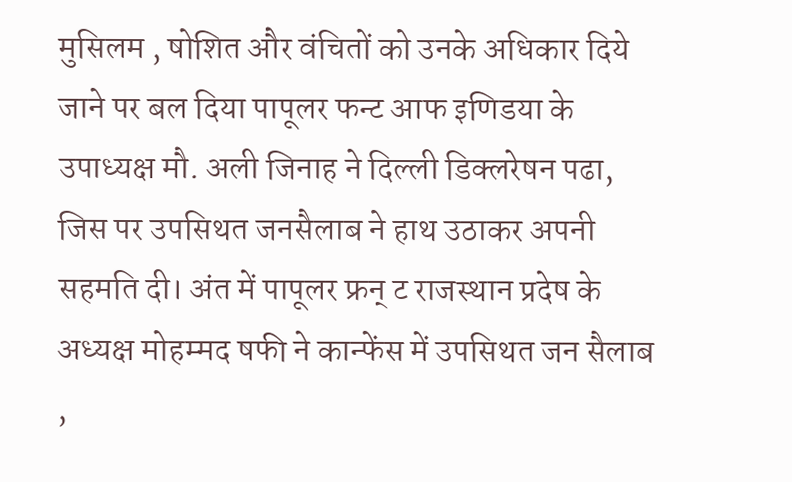मुसिलम , षोशित और वंचितों को उनके अधिकार दिये जाने पर बल दिया पापूलर फन्ट आफ इणिडया के उपाध्यक्ष मौ. अली जिनाह ने दिल्ली डिक्लरेषन पढा, जिस पर उपसिथत जनसैलाब ने हाथ उठाकर अपनी सहमति दी। अंत में पापूलर फ्रन् ट राजस्थान प्रदेष के अध्यक्ष मोहम्मद षफी ने कान्फेंस में उपसिथत जन सैलाब ,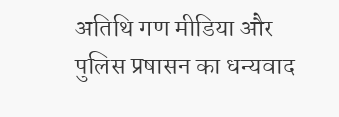अतिथि गण मीडिया और पुलिस प्रषासन का धन्यवाद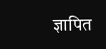ज्ञापित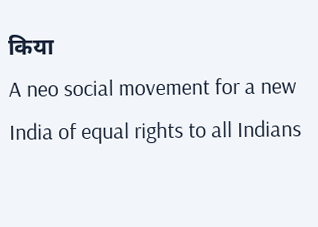किया
A neo social movement for a new India of equal rights to all Indians